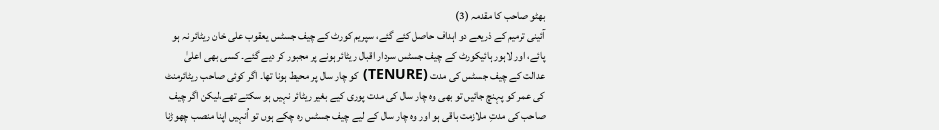بھٹو صاحب کا مقدمہ (3)
آئینی ترمیم کے ذریعے دو اہداف حاصل کئے گئے، سپریم کورٹ کے چیف جسٹس یعقوب علی خان ریٹائر نہ ہو پائے، اور لاہور ہائیکورٹ کے چیف جسٹس سردار اقبال ریٹائر ہونے پر مجبور کر دیے گئے۔ کسی بھی اعلیٰ عدالت کے چیف جسٹس کی مدت (TENURE) کو چار سال پر محیط ہونا تھا۔ اگر کوئی صاحب ریٹائرمنٹ کی عمر کو پہنچ جائیں تو بھی وہ چار سال کی مدت پوری کیے بغیر ریٹائر نہیں ہو سکتے تھے،لیکن اگر چیف صاحب کی مدتِ ملازمت باقی ہو اور وہ چار سال کے لیے چیف جسٹس رہ چکے ہوں تو اُنہیں اپنا منصب چھوڑنا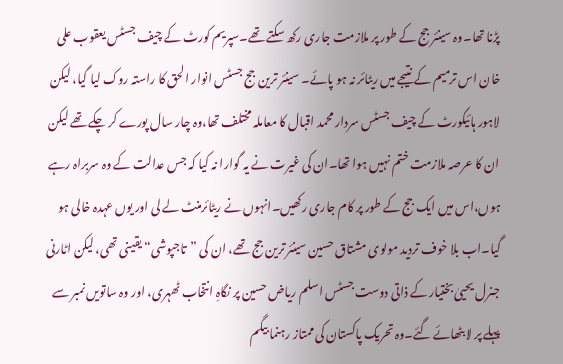پڑنا تھا۔وہ سینئر جج کے طور پر ملازمت جاری رکھ سکتے تھے۔سپریم کورٹ کے چیف جسٹس یعقوب علی خان اس ترمیم کے نتیجے میں ریٹائر نہ ہو پائے۔ سینئر ترین جج جسٹس انوار الحق کا راستہ روک لیا گیا، لیکن لاہور ہائیکورٹ کے چیف جسٹس سردار محمد اقبال کا معاملہ مختلف تھا،وہ چار سال پورے کر چکے تھے لیکن ان کا عرصہ ملازمت ختم نہیں ہوا تھا۔ان کی غیرت نے یہ گوارا نہ کیا کہ جس عدالت کے وہ سربراہ رہے ہوں،اس میں ایک جج کے طور پر کام جاری رکھیں۔انہوں نے ریٹائرمنٹ لے لی اور یوں عہدہ خالی ہو گیا۔اب بلا خوف تردید مولوی مشتاق حسین سینئر ترین جج تھے، ان کی ”تاجپوشی“ یقینی تھی، لیکن اٹارنی جنرل یحییٰ بختیار کے ذاتی دوست جسٹس اسلم ریاض حسین پر نگاہِ انتخاب ٹھہری، اور وہ ساتویں نمبر سے پہلے پر لا بٹھائے گئے۔وہ تحریک پاکستان کی ممتاز رہنما بیگم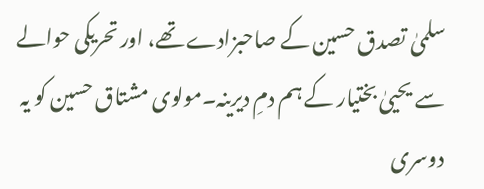سلمیٰ تصدق حسین کے صاحبزادے تھے، اور تحریکی حوالے سے یحییٰ بختیار کے ہم دمِ دیرینہ۔مولوی مشتاق حسین کو یہ دوسری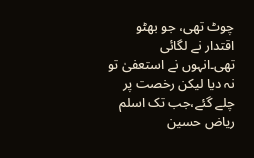چوٹ تھی، جو بھٹو اقتدار نے لگائی تھی۔انہوں نے استعفیٰ تو نہ دیا لیکن رخصت پر چلے گئے،جب تک اسلم ریاض حسین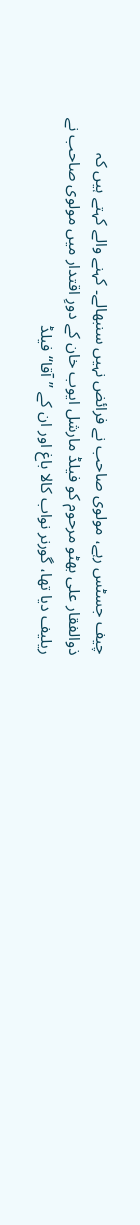چیف جسٹس رہے، مولوی صاحب نے فرائض نہیں سنبھالے۔ کہنے والے کہتے ہیں کہ ذوالفقار علی بھٹو مرحوم کو فیلڈ مارشل ایوب خان کے دورِ اقتدار میں مولوی صاحب نے ریلیف دیا تھا، گورنر نواب کالا باغ اور ان کے ”آقا“ فیلڈ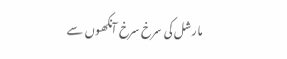مارشل کی سرخ سرخ آنکھوں سے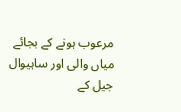مرعوب ہونے کے بجائے میاں والی اور ساہیوال جیل کے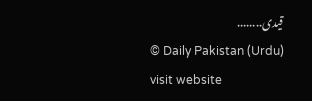قیدی........
© Daily Pakistan (Urdu)
visit website